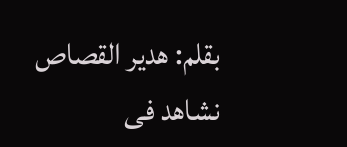بقلم: هدير القصاص
نشاهد فى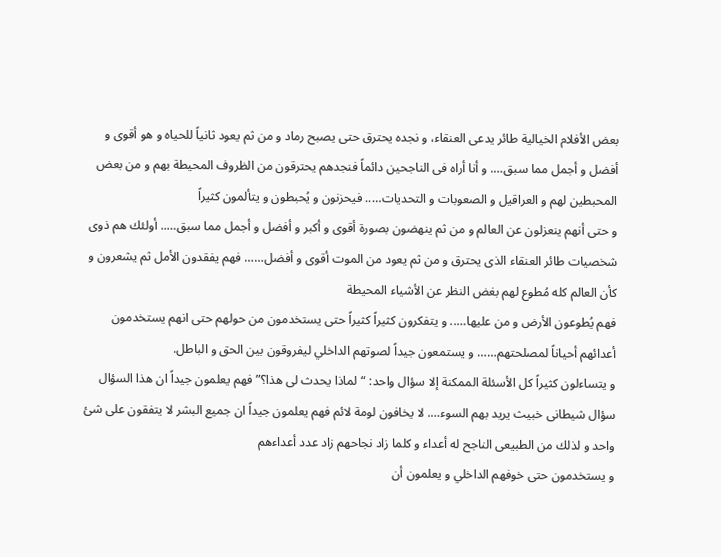بعض الأفلام الخيالية طائر يدعى العنقاء، و نجده يحترق حتى يصبح رماد و من ثم يعود ثانياً للحياه و هو أقوى و أفضل و أجمل مما سبق…. و أنا أراه فى الناجحين دائماً فنجدهم يحترقون من الظروف المحيطة بهم و من بعض المحبطين لهم و العراقيل و الصعوبات و التحديات….. فيحزنون و يُحبطون و يتألمون كثيراً
و حتى أنهم ينعزلون عن العالم و من ثم ينهضون بصورة أقوى و أكبر و أفضل و أجمل مما سبق….. أولئك هم ذوى شخصيات طائر العنقاء الذى يحترق و من ثم يعود من الموت أقوى و أفضل…… فهم يفقدون الأمل ثم يشعرون و كأن العالم كله مُطوع لهم بغض النظر عن الأشياء المحيطة
فهم يُطوعون الأرض و من عليها….. و يتفكرون كثيراً كثيراً حتى يستخدمون من حولهم حتى انهم يستخدمون أعدائهم أحياناً لمصلحتهم…… و يستمعون جيداً لصوتهم الداخلي ليفروقون بين الحق و الباطل.
و يتساءلون كثيراً كل الأسئلة الممكنة إلا سؤال واحد: “لماذا يحدث لى هذا؟” فهم يعلمون جيداً ان هذا السؤال سؤال شيطانى خبيث يريد بهم السوء…. لا يخافون لومة لائم فهم يعلمون جيداً ان جميع البشر لا يتفقون على شئ واحد و لذلك من الطبيعى الناجح له أعداء و كلما زاد نجاحهم زاد عدد أعداءهم
و يستخدمون حتى خوفهم الداخلي و يعلمون أن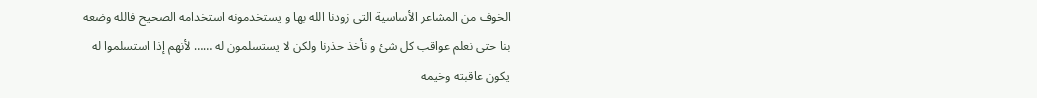الخوف من المشاعر الأساسية التى زودنا الله بها و يستخدمونه استخدامه الصحيح فالله وضعه بنا حتى نعلم عواقب كل شئ و نأخذ حذرنا ولكن لا يستسلمون له …… لأنهم إذا استسلموا له يكون عاقبته وخيمه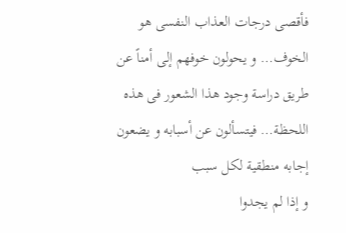فأقصى درجات العذاب النفسى هو الخوف… و يحولون خوفهم إلى أمناً عن طريق دراسة وجود هذا الشعور فى هذه اللحظة… فيتسألون عن أسبابه و يضعون إجابه منطقية لكل سبب
و إذا لم يجدوا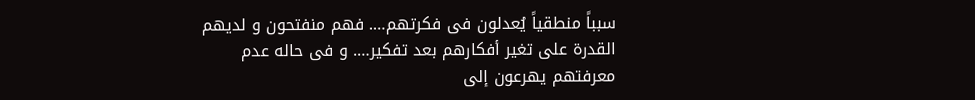سبباً منطقياً يُعدلون فى فكرتهم…. فهم منفتحون و لديهم القدرة على تغير أفكارهم بعد تفكير…. و فى حاله عدم معرفتهم يهرعون إلى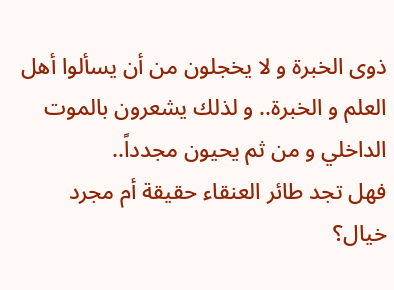ذوى الخبرة و لا يخجلون من أن يسألوا أهل العلم و الخبرة.. و لذلك يشعرون بالموت الداخلي و من ثم يحيون مجدداً..
فهل تجد طائر العنقاء حقيقة أم مجرد خيال؟